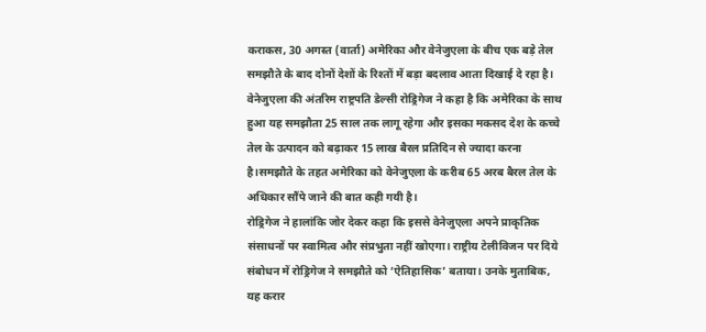कराकस, 30 अगस्त (वार्ता) अमेरिका और वेनेजुएला के बीच एक बड़े तेल समझौते के बाद दोनों देशों के रिश्तों में बड़ा बदलाव आता दिखाई दे रहा है। वेनेजुएला की अंतरिम राष्ट्रपति डेल्सी रोड्रिगेज ने कहा है कि अमेरिका के साथ हुआ यह समझौता 25 साल तक लागू रहेगा और इसका मकसद देश के कच्चे तेल के उत्पादन को बढ़ाकर 15 लाख बैरल प्रतिदिन से ज्यादा करना है।समझौते के तहत अमेरिका को वेनेजुएला के करीब 65 अरब बैरल तेल के अधिकार सौंपे जाने की बात कही गयी है।
रोड्रिगेज ने हालांकि जोर देकर कहा कि इससे वेनेजुएला अपने प्राकृतिक संसाधनों पर स्वामित्व और संप्रभुता नहीं खोएगा। राष्ट्रीय टेलीविजन पर दिये संबोधन में रोड्रिगेज ने समझौते को ‘ऐतिहासिक’ बताया। उनके मुताबिक, यह करार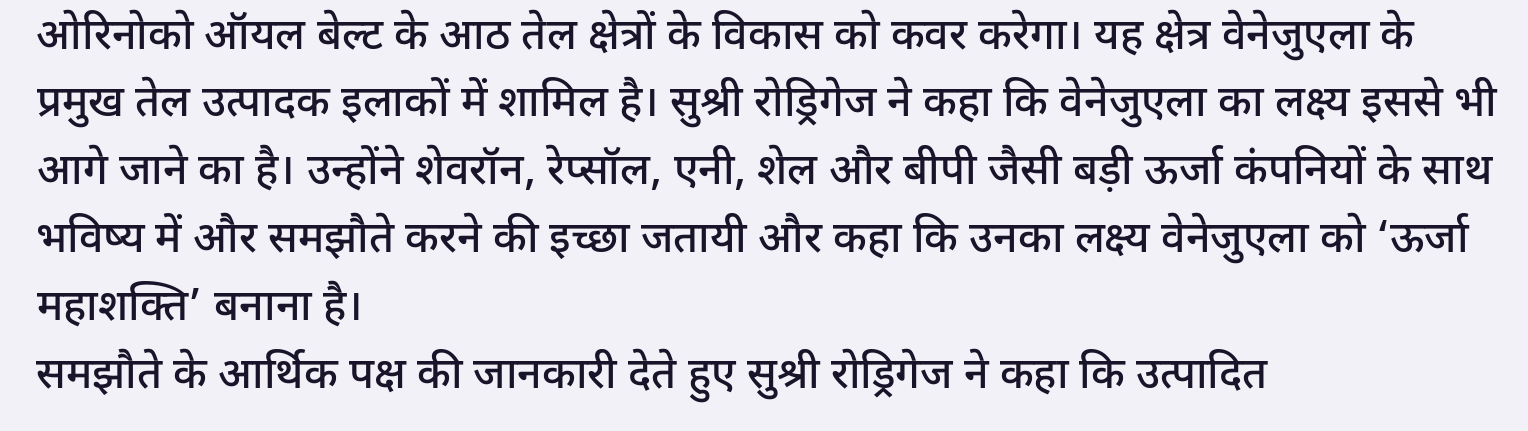ओरिनोको ऑयल बेल्ट के आठ तेल क्षेत्रों के विकास को कवर करेगा। यह क्षेत्र वेनेजुएला के प्रमुख तेल उत्पादक इलाकों में शामिल है। सुश्री रोड्रिगेज ने कहा कि वेनेजुएला का लक्ष्य इससे भी आगे जाने का है। उन्होंने शेवरॉन, रेप्सॉल, एनी, शेल और बीपी जैसी बड़ी ऊर्जा कंपनियों के साथ भविष्य में और समझौते करने की इच्छा जतायी और कहा कि उनका लक्ष्य वेनेजुएला को ‘ऊर्जा महाशक्ति’ बनाना है।
समझौते के आर्थिक पक्ष की जानकारी देते हुए सुश्री रोड्रिगेज ने कहा कि उत्पादित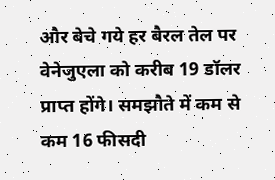और बेचे गये हर बैरल तेल पर वेनेजुएला को करीब 19 डॉलर प्राप्त होंगे। समझौते में कम से कम 16 फीसदी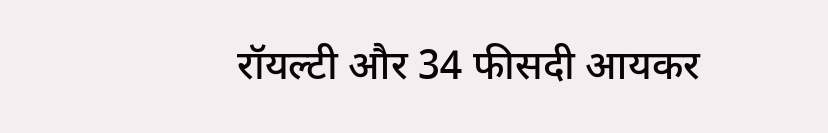रॉयल्टी और 34 फीसदी आयकर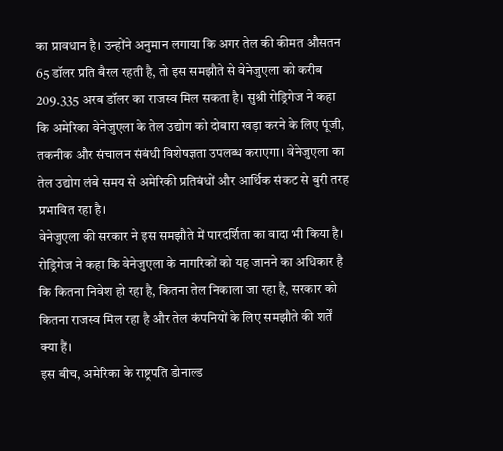का प्रावधान है। उन्होंने अनुमान लगाया कि अगर तेल की कीमत औसतन 65 डॉलर प्रति बैरल रहती है, तो इस समझौते से वेनेजुएला को करीब 209.335 अरब डॉलर का राजस्व मिल सकता है। सुश्री रोड्रिगेज ने कहा कि अमेरिका वेनेजुएला के तेल उद्योग को दोबारा खड़ा करने के लिए पूंजी, तकनीक और संचालन संबंधी विशेषज्ञता उपलब्ध कराएगा। वेनेजुएला का तेल उद्योग लंबे समय से अमेरिकी प्रतिबंधों और आर्थिक संकट से बुरी तरह प्रभावित रहा है।
वेनेजुएला की सरकार ने इस समझौते में पारदर्शिता का वादा भी किया है। रोड्रिगेज ने कहा कि वेनेजुएला के नागरिकों को यह जानने का अधिकार है कि कितना निवेश हो रहा है, कितना तेल निकाला जा रहा है, सरकार को कितना राजस्व मिल रहा है और तेल कंपनियों के लिए समझौते की शर्तें क्या हैं।
इस बीच, अमेरिका के राष्ट्रपति डोनाल्ड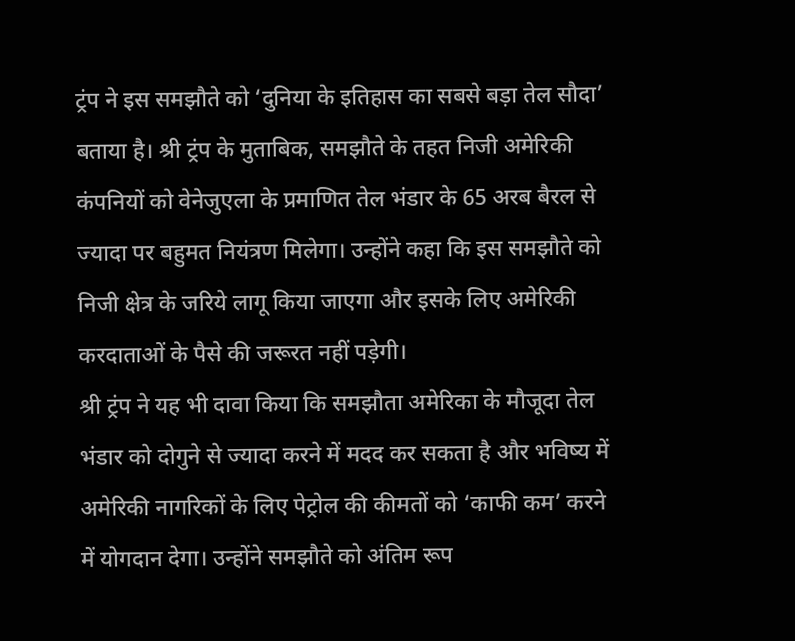ट्रंप ने इस समझौते को ‘दुनिया के इतिहास का सबसे बड़ा तेल सौदा’ बताया है। श्री ट्रंप के मुताबिक, समझौते के तहत निजी अमेरिकी कंपनियों को वेनेजुएला के प्रमाणित तेल भंडार के 65 अरब बैरल से ज्यादा पर बहुमत नियंत्रण मिलेगा। उन्होंने कहा कि इस समझौते को निजी क्षेत्र के जरिये लागू किया जाएगा और इसके लिए अमेरिकी करदाताओं के पैसे की जरूरत नहीं पड़ेगी।
श्री ट्रंप ने यह भी दावा किया कि समझौता अमेरिका के मौजूदा तेल भंडार को दोगुने से ज्यादा करने में मदद कर सकता है और भविष्य में अमेरिकी नागरिकों के लिए पेट्रोल की कीमतों को ‘काफी कम’ करने में योगदान देगा। उन्होंने समझौते को अंतिम रूप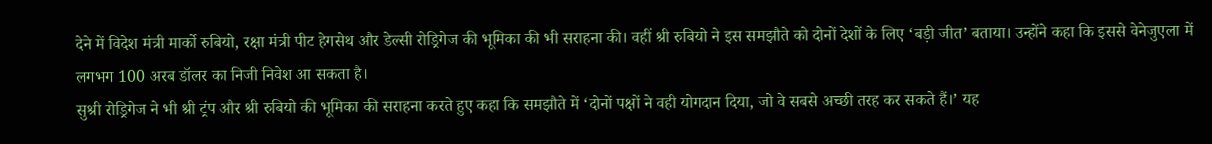देने में विदेश मंत्री मार्को रुबियो, रक्षा मंत्री पीट हेगसेथ और डेल्सी रोड्रिगेज की भूमिका की भी सराहना की। वहीं श्री रुबियो ने इस समझौते को दोनों देशों के लिए ‘बड़ी जीत’ बताया। उन्होंने कहा कि इससे वेनेजुएला में लगभग 100 अरब डॉलर का निजी निवेश आ सकता है।
सुश्री रोड्रिगेज ने भी श्री ट्रंप और श्री रुबियो की भूमिका की सराहना करते हुए कहा कि समझौते में ‘दोनों पक्षों ने वही योगदान दिया, जो वे सबसे अच्छी तरह कर सकते हैं।’ यह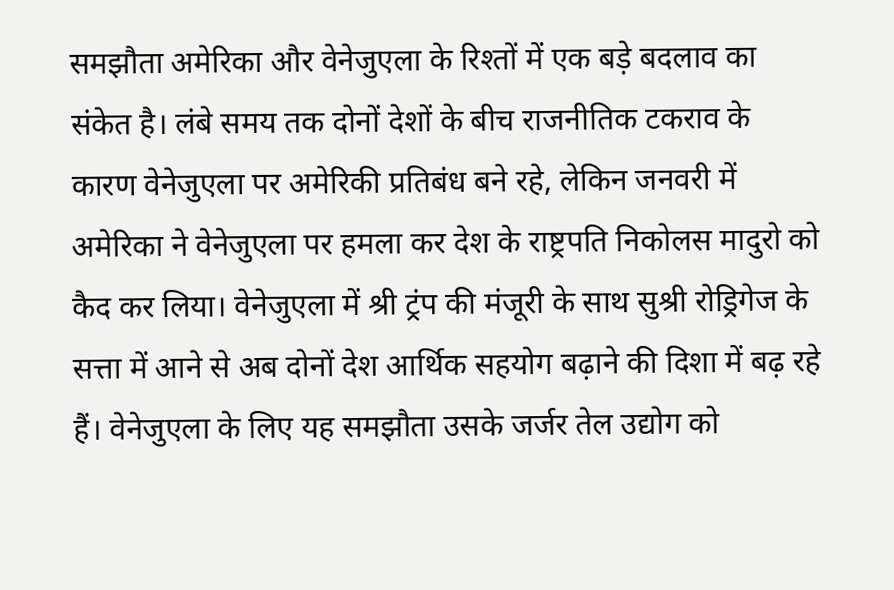समझौता अमेरिका और वेनेजुएला के रिश्तों में एक बड़े बदलाव का संकेत है। लंबे समय तक दोनों देशों के बीच राजनीतिक टकराव के कारण वेनेजुएला पर अमेरिकी प्रतिबंध बने रहे, लेकिन जनवरी में अमेरिका ने वेनेजुएला पर हमला कर देश के राष्ट्रपति निकोलस मादुरो को कैद कर लिया। वेनेजुएला में श्री ट्रंप की मंजूरी के साथ सुश्री रोड्रिगेज के सत्ता में आने से अब दोनों देश आर्थिक सहयोग बढ़ाने की दिशा में बढ़ रहे हैं। वेनेजुएला के लिए यह समझौता उसके जर्जर तेल उद्योग को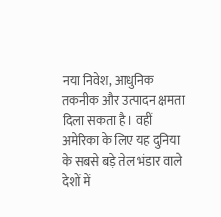नया निवेश, आधुनिक तकनीक और उत्पादन क्षमता दिला सकता है। वहीं अमेरिका के लिए यह दुनिया के सबसे बड़े तेल भंडार वाले देशों में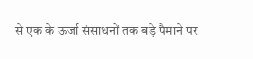से एक के ऊर्जा संसाधनों तक बड़े पैमाने पर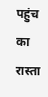पहुंच का रास्ता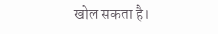खोल सकता है।